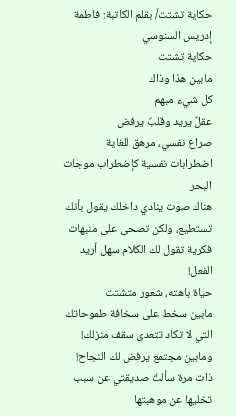حكاية تشتت/ بقلم الكاتبة: فاطمة إدريس السنوسي
حكاية تشتت
مابين هذا وذاك
كل شيء مبهم
عقلٌ يريد وقلبٌ يرفض
صراع نفسي، مرهق للغاية
اضطرابات نفسية كإضطراب موجات البحر
هناك صوت ينادي داخلك يقول بأنك تستطيع، ولكن تصحى على منبهات فكرية تقول لك الكلام سهل أريد الفعل!
حياة باهته، شعور متشتت
مابين سخط على سخافة طموحاتك التي لا تكاد تتعدى سقف منزلك!
ومابين مجتمع يرفض لك النجاح!
ذات مرة سألتُ صديقتي عن سبب تخليها عن موهبتها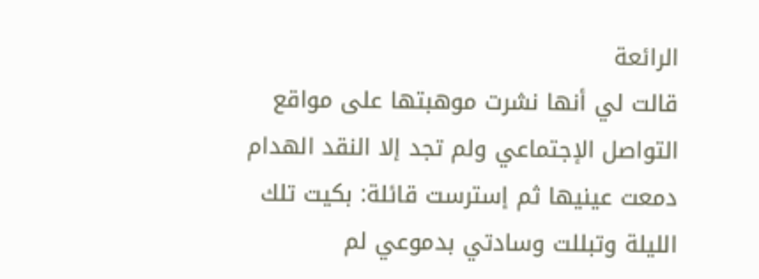الرائعة
قالت لي أنها نشرت موهبتها على مواقع التواصل الإجتماعي ولم تجد إلا النقد الهدام
دمعت عينيها ثم إسترست قائلة: بكيت تلك الليلة وتبللت وسادتي بدموعي لم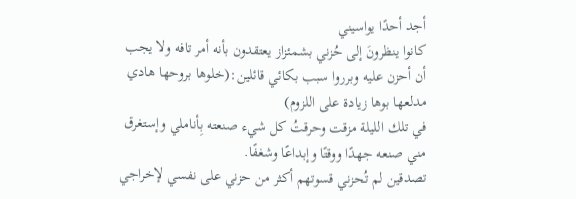أجد أحدًا يواسيني
كانوا ينظرونَ إلى حُزني بشمئزاز يعتقدون بأنه أمر تافه ولا يجب أن أحزن عليه وبرروا سبب بكائي قائلين:(خلوها بروحها هادي مدلعها بوها زيادة على اللزوم)
في تلك الليلة مزقت وحرقتُ كل شيء صنعته بِأناملي وإستغرق مني صنعه جهدًا ووقتًا وإبداعًا وشغفًا.
تصدقين لم تُحزني قسوتهم أكثر من حزني على نفسي لإخراجي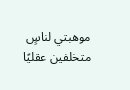موهبتي لناسٍ متخلفين عقليًا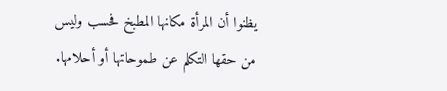يظنوا أن المرأة مكانها المطبخ فحسب وليس من حقها التكلم عن طموحاتها أو أحلامها.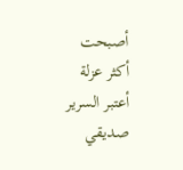أصبحت أكثر عزلة أعتبر السرير صديقي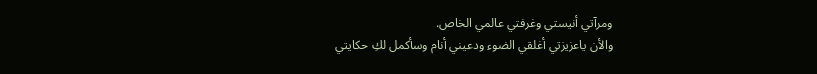ومرآتي أنيستي وغرفتي عالمي الخاص.
والأن ياعزيزتي أغلقي الضوء ودعيني أنام وسأكمل لكِ حكايتي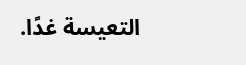التعيسة غدًا.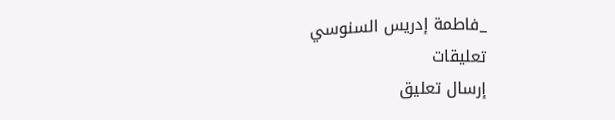_فاطمة إدريس السنوسي
تعليقات
إرسال تعليق